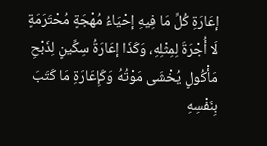إعَارَةِ كُلِّ مَا فِيهِ إحْيَاءُ مُهْجَةٍ مُحْتَرَمَةٍ لَا أُجْرَةَ لِمِثْلِهِ، وَكَذَا إعَارَةُ سِكِّينٍ لِذَبْحِ مَأْكُولٍ يُخْشَى مَوْتُهُ وَكَإِعَارَةِ مَا كَتَبَ بِنَفْسِهِ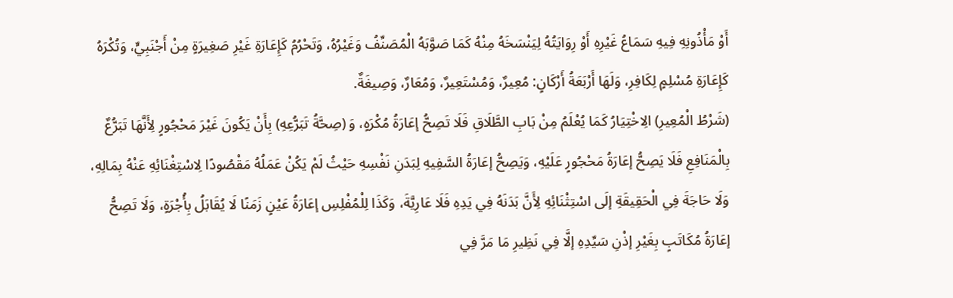أَوْ مَأْذُونِهِ فِيهِ سَمَاعُ غَيْرِهِ أَوْ رِوَايَتُهُ لِيَنْسَخَهُ مِنْهُ كَمَا صَوَّبَهُ الْمُصَنِّفُ وَغَيْرُهُ، وَتَحْرُمُ كَإِعَارَةِ غَيْرِ صَغِيرَةٍ مِنْ أَجْنَبِيٍّ، وَتُكْرَهُ كَإِعَارَةِ مُسْلِمٍ لِكَافِرِ، وَلَهَا أَرْبَعَةُ أَرْكَانٍ: مُعِيرٌ، وَمُسْتَعِيرٌ، وَمُعَارٌ، وَصِيغَةٌ.
(شَرْطُ الْمُعِيرِ) الِاخْتِيَارُ كَمَا يُعْلَمُ مِنْ بَابِ الطَّلَاقِ فَلَا تَصِحُّ إعَارَةُ مُكْرَهٍ، وَ (صِحَّةُ تَبَرُّعِهِ) بِأَنْ يَكُونَ غَيْرَ مَحْجُورٍ لِأَنَّهَا تَبَرُّعٌ بِالْمَنَافِعِ فَلَا يَصِحُّ إعَارَةُ مَحْجُورٍ عَلَيْهِ، وَيَصِحُّ إعَارَةُ السَّفِيهِ لِبَدَنِ نَفْسِهِ حَيْثُ لَمْ يَكُنْ عَمَلُهُ مَقْصُودًا لِاسْتِغْنَائِهِ عَنْهُ بِمَالِهِ، وَلَا حَاجَةَ فِي الْحَقِيقَةِ إلَى اسْتِثْنَائِهِ لِأَنَّ بَدَنَهُ فِي يَدِهِ فَلَا عَارِيَّةَ، وَكَذَا لِلْمُفْلِسِ إعَارَةُ عَيْنٍ زَمَنًا لَا يُقَابَلُ بِأُجْرَةٍ، وَلَا تَصِحُّ إعَارَةُ مُكَاتَبٍ بِغَيْرِ إذْنِ سَيِّدِهِ إلَّا فِي نَظِيرِ مَا مَرَّ فِي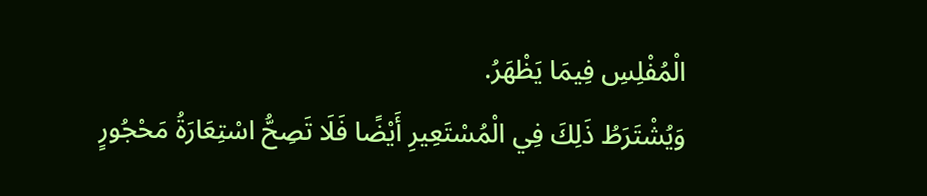الْمُفْلِسِ فِيمَا يَظْهَرُ.
وَيُشْتَرَطُ ذَلِكَ فِي الْمُسْتَعِيرِ أَيْضًا فَلَا تَصِحُّ اسْتِعَارَةُ مَحْجُورٍ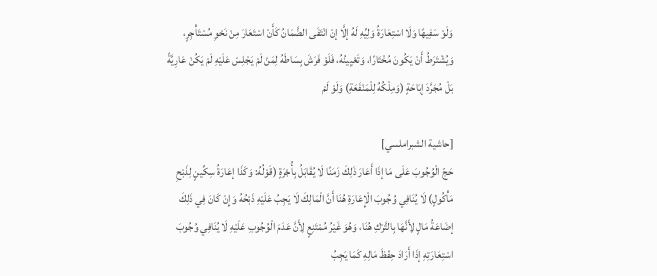وَلَوْ سَفِيهًا وَلَا اسْتِعَارَةُ وَلِيِّهِ لَهُ إلَّا إنْ انْتَفَى الضَّمَانُ كَأَنْ اسْتَعَارَ مِنْ نَحْوِ مُسْتَأْجِرٍ، وَيُشْتَرَطُ أَنْ يَكُونَ مُخْتَارًا، وَتَعْيِينُهُ، فَلَوْ فَرَشَ بِسَاطَهُ لِمَنْ لَمْ يَجْلِسْ عَلَيْهِ لَمْ يَكُنْ عَارِيَّةً بَلْ مُجَرَّدَ إبَاحَةٍ (وَمِلْكُهُ لِلْمَنْفَعَةِ) وَلَوْ لَمْ

[حاشية الشبراملسي]
حَجّ الْوُجُوبَ عَلَى مَا إذَا أَعَارَ ذَلِكَ زَمَنًا لَا يُقَابَلُ بِأُجْرَةٍ (قَوْلُهُ: وَكَذَا إعَارَةُ سِكِّينٍ لِذَبْحِ مَأْكُولٍ) لَا يُنَافِي وُجُوبَ الْإِعَارَةِ هُنَا أَنَّ الْمَالِكَ لَا يَجِبُ عَلَيْهِ ذَبْحُهُ وَإِنْ كَانَ فِي ذَلِكَ إضَاعَةُ مَالٍ لِأَنَّهَا بِالتَّرْكِ هُنَا، وَهُوَ غَيْرُ مُمْتَنِعٍ لِأَنَّ عَدَمَ الْوُجُوبِ عَلَيْهِ لَا يُنَافِي وُجُوبَ اسْتِعَارَتِهِ إذَا أَرَادَ حِفْظَ مَالِهِ كَمَا يَجِبُ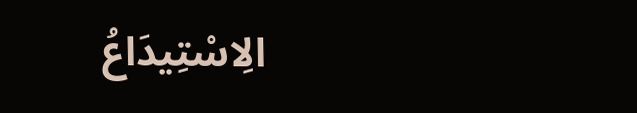الِاسْتِيدَاعُ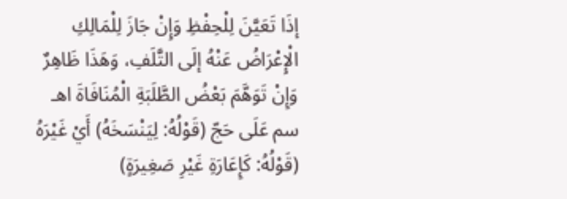إذَا تَعَيَّنَ لِلْحِفْظِ وَإِنْ جَازَ لِلْمَالِكِ الْإِعْرَاضُ عَنْهُ إلَى التَّلَفِ، وَهَذَا ظَاهِرٌ وَإِنْ تَوَهَّمَ بَعْضُ الطَّلَبَةِ الْمُنَافَاةَ اهـ سم عَلَى حَجّ (قَوْلُهُ: لِيَنْسَخَهُ) أَيْ غَيْرَهُ (قَوْلُهُ: كَإِعَارَةِ غَيْرِ صَغِيرَةٍ)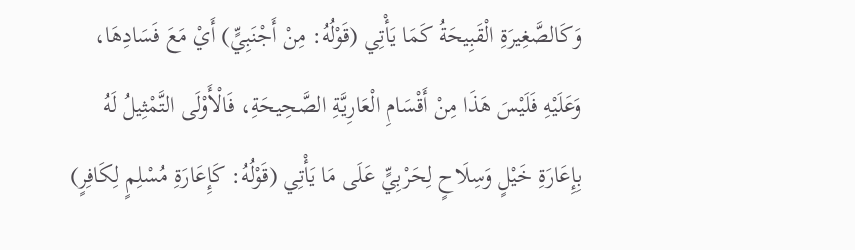وَكَالصَّغِيرَةِ الْقَبِيحَةُ كَمَا يَأْتِي (قَوْلُهُ: مِنْ أَجْنَبِيٍّ) أَيْ مَعَ فَسَادِهَا، وَعَلَيْهِ فَلَيْسَ هَذَا مِنْ أَقْسَامِ الْعَارِيَّةِ الصَّحِيحَةِ، فَالْأَوْلَى التَّمْثِيلُ لَهُ بِإِعَارَةِ خَيْلٍ وَسِلَاحٍ لِحَرْبِيٍّ عَلَى مَا يَأْتِي (قَوْلُهُ: كَإِعَارَةِ مُسْلِمٍ لِكَافِرٍ)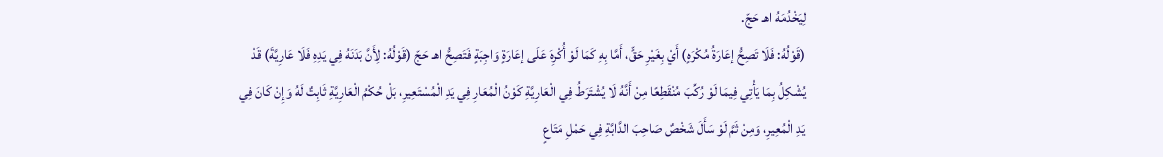لِيَخْدُمَهُ اهـ حَجّ.
(قَوْلُهُ: فَلَا تَصِحُّ إعَارَةُ مُكْرَهٍ) أَيْ بِغَيْرِ حَقٍّ، أَمَّا بِهِ كَمَا لَوْ أُكْرِهَ عَلَى إعَارَةٍ وَاجِبَةٍ فَتَصِحُّ اهـ حَجّ (قَوْلُهُ: لِأَنَّ بَدَنَهُ فِي يَدِهِ فَلَا عَارِيَّةَ) قَدْ يُشْكِلُ بِمَا يَأْتِي فِيمَا لَوْ رُكِّبَ مُنْقَطِعًا مِنْ أَنَّهُ لَا يُشْتَرَطُ فِي الْعَارِيَّةِ كَوْنُ الْمُعَارِ فِي يَدِ الْمُسْتَعِيرِ، بَلْ حُكْمُ الْعَارِيَّةِ ثَابِتٌ لَهُ وَإِنْ كَانَ فِي يَدِ الْمُعِيرِ، وَمِنْ ثَمَّ لَوْ سَأَلَ شَخْصٌ صَاحِبَ الدَّابَّةِ فِي حَمْلِ مَتَاعٍ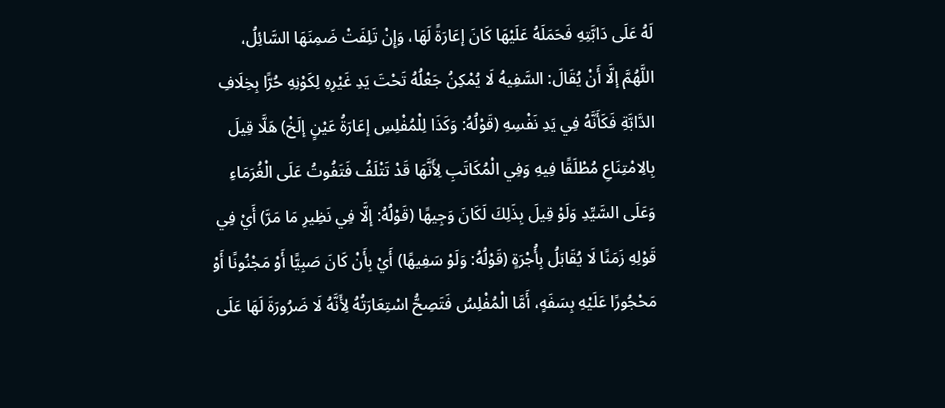لَهُ عَلَى دَابَّتِهِ فَحَمَلَهُ عَلَيْهَا كَانَ إعَارَةً لَهَا، وَإِنْ تَلِفَتْ ضَمِنَهَا السَّائِلُ، اللَّهُمَّ إلَّا أَنْ يُقَالَ: السَّفِيهُ لَا يُمْكِنُ جَعْلُهُ تَحْتَ يَدِ غَيْرِهِ لِكَوْنِهِ حُرًّا بِخِلَافِ الدَّابَّةِ فَكَأَنَّهُ فِي يَدِ نَفْسِهِ (قَوْلُهُ: وَكَذَا لِلْمُفْلِسِ إعَارَةُ عَيْنٍ إلَخْ) هَلَّا قِيلَ بِالِامْتِنَاعِ مُطْلَقًا فِيهِ وَفِي الْمُكَاتَبِ لِأَنَّهَا قَدْ تَتْلَفُ فَتَفُوتُ عَلَى الْغُرَمَاءِ وَعَلَى السَّيِّدِ وَلَوْ قِيلَ بِذَلِكَ لَكَانَ وَجِيهًا (قَوْلُهُ: إلَّا فِي نَظِيرِ مَا مَرَّ) أَيْ فِي قَوْلِهِ زَمَنًا لَا يُقَابَلُ بِأُجْرَةٍ (قَوْلُهُ: وَلَوْ سَفِيهًا) أَيْ بِأَنْ كَانَ صَبِيًّا أَوْ مَجْنُونًا أَوْ مَحْجُورًا عَلَيْهِ بِسَفَهٍ، أَمَّا الْمُفْلِسُ فَتَصِحُّ اسْتِعَارَتُهُ لِأَنَّهُ لَا ضَرُورَةَ لَهَا عَلَى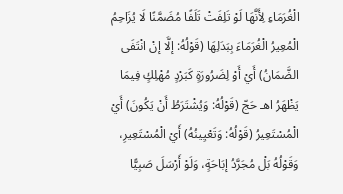الْغُرَمَاءِ لِأَنَّهَا لَوْ تَلِفَتْ تَلَفًا مُضَمَّنًا لَا يُزَاحِمُ الْمُعِيرُ الْغُرَمَاءَ بِبَدَلِهَا (قَوْلُهُ: إلَّا إنْ انْتَفَى الضَّمَانُ) أَيْ أَوْ لِضَرُورَةٍ كَبَرْدٍ مُهْلِكٍ فِيمَا يَظْهَرُ اهـ حَجّ (قَوْلُهُ: وَيُشْتَرَطُ أَنْ يَكُونَ) أَيْ الْمُسْتَعِيرُ (قَوْلُهُ: وَتَعْيِينُهُ) أَيْ الْمُسْتَعِيرِ، وَقَوْلُهُ بَلْ مُجَرَّدُ إبَاحَةٍ، وَلَوْ أَرْسَلَ صَبِيًّا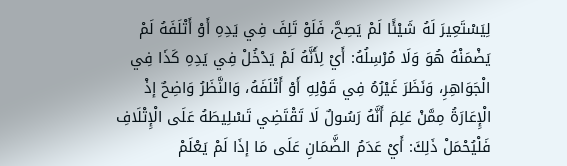لِيَسْتَعِيرَ لَهُ شَيْئًا لَمْ يَصِحَّ، فَلَوْ تَلِفَ فِي يَدِهِ أَوْ أَتْلَفَهُ لَمْ يَضْمَنْهُ هُوَ وَلَا مُرْسِلُهُ: أَيْ لِأَنَّهُ لَمْ يَدْخُلْ فِي يَدِهِ كَذَا فِي الْجَوَاهِرِ، وَنَظَرَ غَيْرُهُ فِي قَوْلِهِ أَوْ أَتْلَفَهُ، وَالنَّظَرُ وَاضِحٌ إذْ الْإِعَارَةُ مِمَّنْ عَلِمَ أَنَّهُ رَسُولٌ لَا تَقْتَضِي تَسْلِيطَهُ عَلَى الْإِتْلَافِ فَلْيُحْمَلْ ذَلِكَ: أَيْ عَدَمُ الضَّمَانِ عَلَى مَا إذَا لَمْ يَعْلَمْ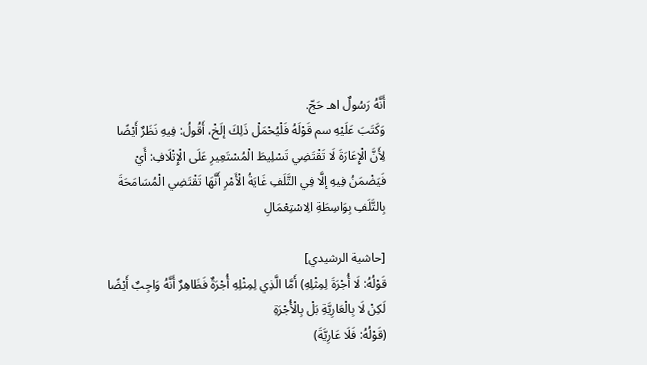أَنَّهُ رَسُولٌ اهـ حَجّ.
وَكَتَبَ عَلَيْهِ سم قَوْلَهُ فَلْيُحْمَلْ ذَلِكَ إلَخْ، أَقُولُ: فِيهِ نَظَرٌ أَيْضًا لِأَنَّ الْإِعَارَةَ لَا تَقْتَضِي تَسْلِيطَ الْمُسْتَعِيرِ عَلَى الْإِتْلَافِ: أَيْ فَيَضْمَنُ فِيهِ إلَّا فِي التَّلَفِ غَايَةُ الْأَمْرِ أَنَّهَا تَقْتَضِي الْمُسَامَحَةَ بِالتَّلَفِ بِوَاسِطَةِ الِاسْتِعْمَالِ

[حاشية الرشيدي]
قَوْلُهُ: لَا أُجْرَةَ لِمِثْلِهِ) أَمَّا الَّذِي لِمِثْلِهِ أُجْرَةٌ فَظَاهِرٌ أَنَّهُ وَاجِبٌ أَيْضًا لَكِنْ لَا بِالْعَارِيَّةِ بَلْ بِالْأُجْرَةِ
(قَوْلُهُ: فَلَا عَارِيَّةَ)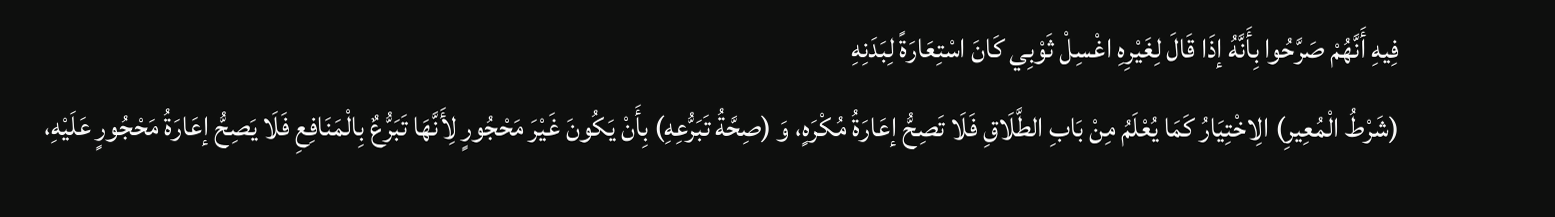فِيهِ أَنَّهُمْ صَرَّحُوا بِأَنَّهُ إذَا قَالَ لِغَيْرِهِ اغْسِلْ ثَوْبِي كَانَ اسْتِعَارَةً لِبَدَنِهِ
(شَرْطُ الْمُعِيرِ) الِاخْتِيَارُ كَمَا يُعْلَمُ مِنْ بَابِ الطَّلَاقِ فَلَا تَصِحُّ إعَارَةُ مُكْرَهٍ، وَ (صِحَّةُ تَبَرُّعِهِ) بِأَنْ يَكُونَ غَيْرَ مَحْجُورٍ لِأَنَّهَا تَبَرُّعٌ بِالْمَنَافِعِ فَلَا يَصِحُّ إعَارَةُ مَحْجُورٍ عَلَيْهِ،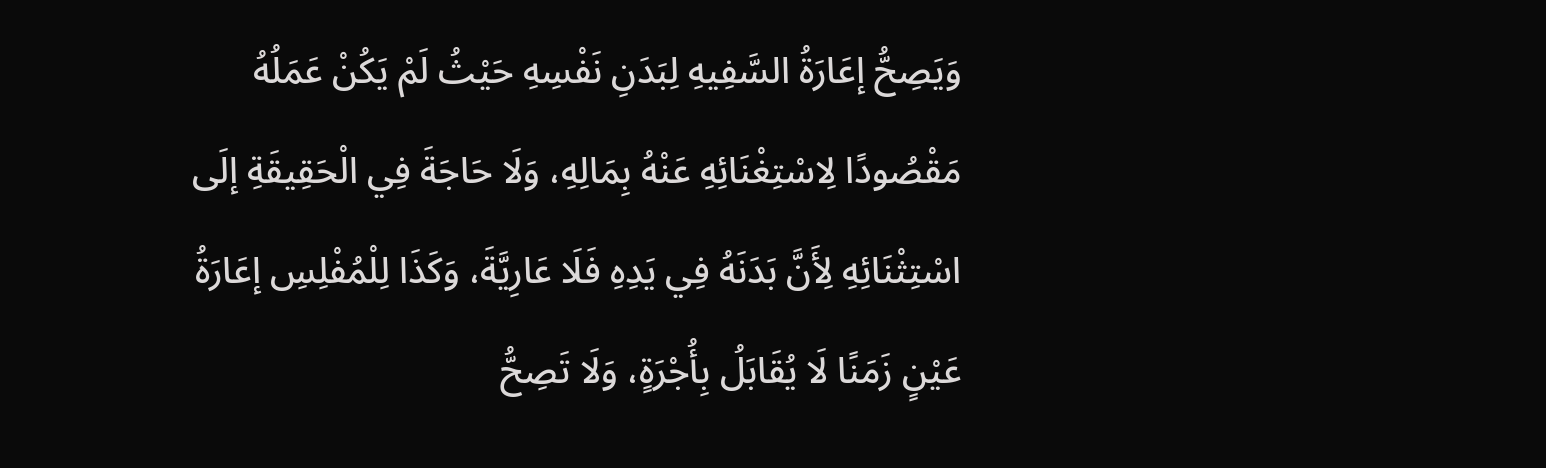وَيَصِحُّ إعَارَةُ السَّفِيهِ لِبَدَنِ نَفْسِهِ حَيْثُ لَمْ يَكُنْ عَمَلُهُ مَقْصُودًا لِاسْتِغْنَائِهِ عَنْهُ بِمَالِهِ، وَلَا حَاجَةَ فِي الْحَقِيقَةِ إلَى اسْتِثْنَائِهِ لِأَنَّ بَدَنَهُ فِي يَدِهِ فَلَا عَارِيَّةَ، وَكَذَا لِلْمُفْلِسِ إعَارَةُ عَيْنٍ زَمَنًا لَا يُقَابَلُ بِأُجْرَةٍ، وَلَا تَصِحُّ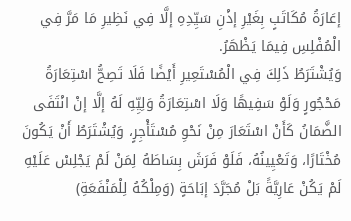إعَارَةُ مُكَاتَبٍ بِغَيْرِ إذْنِ سَيِّدِهِ إلَّا فِي نَظِيرِ مَا مَرَّ فِي الْمُفْلِسِ فِيمَا يَظْهَرُ.
وَيُشْتَرَطُ ذَلِكَ فِي الْمُسْتَعِيرِ أَيْضًا فَلَا تَصِحُّ اسْتِعَارَةُ مَحْجُورٍ وَلَوْ سَفِيهًا وَلَا اسْتِعَارَةُ وَلِيِّهِ لَهُ إلَّا إنْ انْتَفَى الضَّمَانُ كَأَنْ اسْتَعَارَ مِنْ نَحْوِ مُسْتَأْجِرٍ، وَيُشْتَرَطُ أَنْ يَكُونَ مُخْتَارًا، وَتَعْيِينُهُ، فَلَوْ فَرَشَ بِسَاطَهُ لِمَنْ لَمْ يَجْلِسْ عَلَيْهِ لَمْ يَكُنْ عَارِيَّةً بَلْ مُجَرَّدَ إبَاحَةٍ (وَمِلْكُهُ لِلْمَنْفَعَةِ)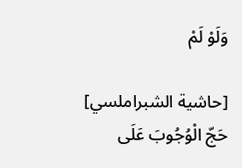وَلَوْ لَمْ

[حاشية الشبراملسي]
حَجّ الْوُجُوبَ عَلَى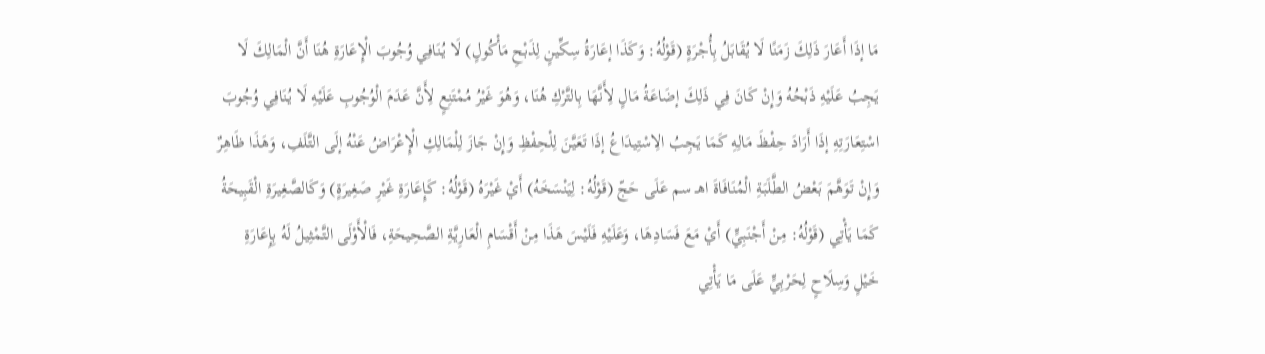مَا إذَا أَعَارَ ذَلِكَ زَمَنًا لَا يُقَابَلُ بِأُجْرَةٍ (قَوْلُهُ: وَكَذَا إعَارَةُ سِكِّينٍ لِذَبْحِ مَأْكُولٍ) لَا يُنَافِي وُجُوبَ الْإِعَارَةِ هُنَا أَنَّ الْمَالِكَ لَا يَجِبُ عَلَيْهِ ذَبْحُهُ وَإِنْ كَانَ فِي ذَلِكَ إضَاعَةُ مَالٍ لِأَنَّهَا بِالتَّرْكِ هُنَا، وَهُوَ غَيْرُ مُمْتَنِعٍ لِأَنَّ عَدَمَ الْوُجُوبِ عَلَيْهِ لَا يُنَافِي وُجُوبَ اسْتِعَارَتِهِ إذَا أَرَادَ حِفْظَ مَالِهِ كَمَا يَجِبُ الِاسْتِيدَاعُ إذَا تَعَيَّنَ لِلْحِفْظِ وَإِنْ جَازَ لِلْمَالِكِ الْإِعْرَاضُ عَنْهُ إلَى التَّلَفِ، وَهَذَا ظَاهِرٌ وَإِنْ تَوَهَّمَ بَعْضُ الطَّلَبَةِ الْمُنَافَاةَ اهـ سم عَلَى حَجّ (قَوْلُهُ: لِيَنْسَخَهُ) أَيْ غَيْرَهُ (قَوْلُهُ: كَإِعَارَةِ غَيْرِ صَغِيرَةٍ) وَكَالصَّغِيرَةِ الْقَبِيحَةُ كَمَا يَأْتِي (قَوْلُهُ: مِنْ أَجْنَبِيٍّ) أَيْ مَعَ فَسَادِهَا، وَعَلَيْهِ فَلَيْسَ هَذَا مِنْ أَقْسَامِ الْعَارِيَّةِ الصَّحِيحَةِ، فَالْأَوْلَى التَّمْثِيلُ لَهُ بِإِعَارَةِ خَيْلٍ وَسِلَاحٍ لِحَرْبِيٍّ عَلَى مَا يَأْتِي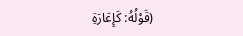(قَوْلُهُ: كَإِعَارَةِ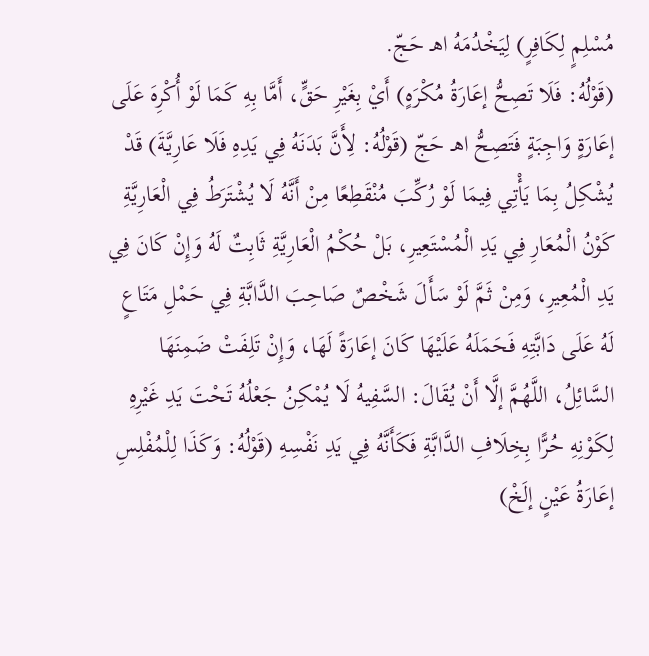مُسْلِمٍ لِكَافِرٍ) لِيَخْدُمَهُ اهـ حَجّ.
(قَوْلُهُ: فَلَا تَصِحُّ إعَارَةُ مُكْرَهٍ) أَيْ بِغَيْرِ حَقٍّ، أَمَّا بِهِ كَمَا لَوْ أُكْرِهَ عَلَى إعَارَةٍ وَاجِبَةٍ فَتَصِحُّ اهـ حَجّ (قَوْلُهُ: لِأَنَّ بَدَنَهُ فِي يَدِهِ فَلَا عَارِيَّةَ) قَدْ يُشْكِلُ بِمَا يَأْتِي فِيمَا لَوْ رُكِّبَ مُنْقَطِعًا مِنْ أَنَّهُ لَا يُشْتَرَطُ فِي الْعَارِيَّةِ كَوْنُ الْمُعَارِ فِي يَدِ الْمُسْتَعِيرِ، بَلْ حُكْمُ الْعَارِيَّةِ ثَابِتٌ لَهُ وَإِنْ كَانَ فِي يَدِ الْمُعِيرِ، وَمِنْ ثَمَّ لَوْ سَأَلَ شَخْصٌ صَاحِبَ الدَّابَّةِ فِي حَمْلِ مَتَاعٍ لَهُ عَلَى دَابَّتِهِ فَحَمَلَهُ عَلَيْهَا كَانَ إعَارَةً لَهَا، وَإِنْ تَلِفَتْ ضَمِنَهَا السَّائِلُ، اللَّهُمَّ إلَّا أَنْ يُقَالَ: السَّفِيهُ لَا يُمْكِنُ جَعْلُهُ تَحْتَ يَدِ غَيْرِهِ لِكَوْنِهِ حُرًّا بِخِلَافِ الدَّابَّةِ فَكَأَنَّهُ فِي يَدِ نَفْسِهِ (قَوْلُهُ: وَكَذَا لِلْمُفْلِسِ إعَارَةُ عَيْنٍ إلَخْ)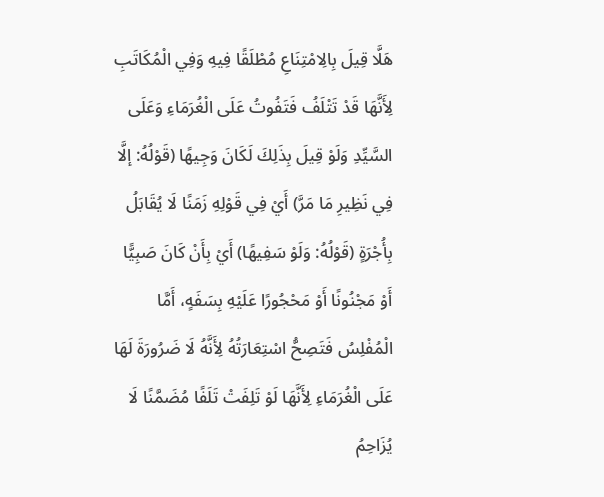هَلَّا قِيلَ بِالِامْتِنَاعِ مُطْلَقًا فِيهِ وَفِي الْمُكَاتَبِ لِأَنَّهَا قَدْ تَتْلَفُ فَتَفُوتُ عَلَى الْغُرَمَاءِ وَعَلَى السَّيِّدِ وَلَوْ قِيلَ بِذَلِكَ لَكَانَ وَجِيهًا (قَوْلُهُ: إلَّا فِي نَظِيرِ مَا مَرَّ) أَيْ فِي قَوْلِهِ زَمَنًا لَا يُقَابَلُ بِأُجْرَةٍ (قَوْلُهُ: وَلَوْ سَفِيهًا) أَيْ بِأَنْ كَانَ صَبِيًّا أَوْ مَجْنُونًا أَوْ مَحْجُورًا عَلَيْهِ بِسَفَهٍ، أَمَّا الْمُفْلِسُ فَتَصِحُّ اسْتِعَارَتُهُ لِأَنَّهُ لَا ضَرُورَةَ لَهَا عَلَى الْغُرَمَاءِ لِأَنَّهَا لَوْ تَلِفَتْ تَلَفًا مُضَمَّنًا لَا يُزَاحِمُ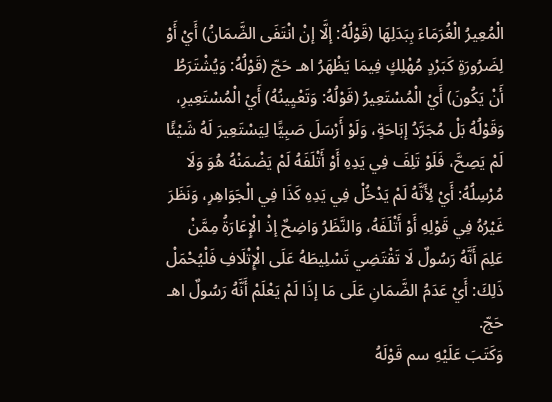الْمُعِيرُ الْغُرَمَاءَ بِبَدَلِهَا (قَوْلُهُ: إلَّا إنْ انْتَفَى الضَّمَانُ) أَيْ أَوْ لِضَرُورَةٍ كَبَرْدٍ مُهْلِكٍ فِيمَا يَظْهَرُ اهـ حَجّ (قَوْلُهُ: وَيُشْتَرَطُ أَنْ يَكُونَ) أَيْ الْمُسْتَعِيرُ (قَوْلُهُ: وَتَعْيِينُهُ) أَيْ الْمُسْتَعِيرِ، وَقَوْلُهُ بَلْ مُجَرَّدُ إبَاحَةٍ، وَلَوْ أَرْسَلَ صَبِيًّا لِيَسْتَعِيرَ لَهُ شَيْئًا لَمْ يَصِحَّ، فَلَوْ تَلِفَ فِي يَدِهِ أَوْ أَتْلَفَهُ لَمْ يَضْمَنْهُ هُوَ وَلَا مُرْسِلُهُ: أَيْ لِأَنَّهُ لَمْ يَدْخُلْ فِي يَدِهِ كَذَا فِي الْجَوَاهِرِ، وَنَظَرَ غَيْرُهُ فِي قَوْلِهِ أَوْ أَتْلَفَهُ، وَالنَّظَرُ وَاضِحٌ إذْ الْإِعَارَةُ مِمَّنْ عَلِمَ أَنَّهُ رَسُولٌ لَا تَقْتَضِي تَسْلِيطَهُ عَلَى الْإِتْلَافِ فَلْيُحْمَلْ ذَلِكَ: أَيْ عَدَمُ الضَّمَانِ عَلَى مَا إذَا لَمْ يَعْلَمْ أَنَّهُ رَسُولٌ اهـ حَجّ.
وَكَتَبَ عَلَيْهِ سم قَوْلَهُ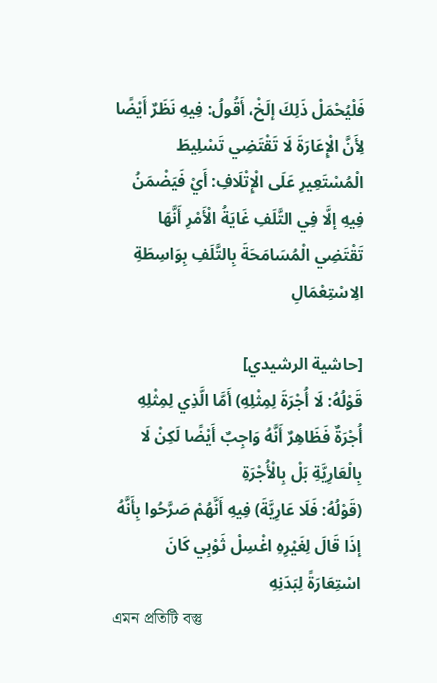فَلْيُحْمَلْ ذَلِكَ إلَخْ، أَقُولُ: فِيهِ نَظَرٌ أَيْضًا لِأَنَّ الْإِعَارَةَ لَا تَقْتَضِي تَسْلِيطَ الْمُسْتَعِيرِ عَلَى الْإِتْلَافِ: أَيْ فَيَضْمَنُ فِيهِ إلَّا فِي التَّلَفِ غَايَةُ الْأَمْرِ أَنَّهَا تَقْتَضِي الْمُسَامَحَةَ بِالتَّلَفِ بِوَاسِطَةِ الِاسْتِعْمَالِ

[حاشية الرشيدي]
قَوْلُهُ: لَا أُجْرَةَ لِمِثْلِهِ) أَمَّا الَّذِي لِمِثْلِهِ أُجْرَةٌ فَظَاهِرٌ أَنَّهُ وَاجِبٌ أَيْضًا لَكِنْ لَا بِالْعَارِيَّةِ بَلْ بِالْأُجْرَةِ
(قَوْلُهُ: فَلَا عَارِيَّةَ) فِيهِ أَنَّهُمْ صَرَّحُوا بِأَنَّهُ إذَا قَالَ لِغَيْرِهِ اغْسِلْ ثَوْبِي كَانَ اسْتِعَارَةً لِبَدَنِهِ
এমন প্রতিটি বস্তু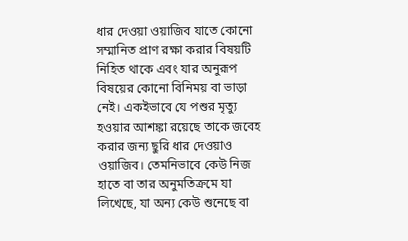ধার দেওয়া ওয়াজিব যাতে কোনো সম্মানিত প্রাণ রক্ষা করার বিষয়টি নিহিত থাকে এবং যার অনুরূপ বিষয়ের কোনো বিনিময় বা ভাড়া নেই। একইভাবে যে পশুর মৃত্যু হওয়ার আশঙ্কা রয়েছে তাকে জবেহ করার জন্য ছুরি ধার দেওয়াও ওয়াজিব। তেমনিভাবে কেউ নিজ হাতে বা তার অনুমতিক্রমে যা লিখেছে, যা অন্য কেউ শুনেছে বা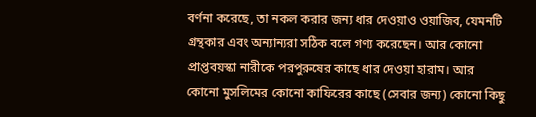বর্ণনা করেছে, তা নকল করার জন্য ধার দেওয়াও ওয়াজিব, যেমনটি গ্রন্থকার এবং অন্যান্যরা সঠিক বলে গণ্য করেছেন। আর কোনো প্রাপ্তবয়স্কা নারীকে পরপুরুষের কাছে ধার দেওয়া হারাম। আর কোনো মুসলিমের কোনো কাফিরের কাছে (সেবার জন্য) কোনো কিছু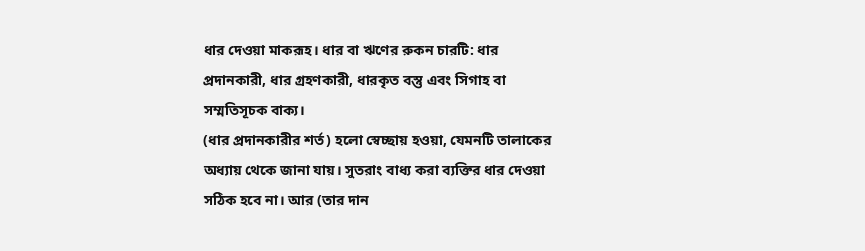ধার দেওয়া মাকরূহ। ধার বা ঋণের রুকন চারটি: ধার প্রদানকারী, ধার গ্রহণকারী, ধারকৃত বস্তু এবং সিগাহ বা সম্মতিসূচক বাক্য।
(ধার প্রদানকারীর শর্ত) হলো স্বেচ্ছায় হওয়া, যেমনটি তালাকের অধ্যায় থেকে জানা যায়। সুতরাং বাধ্য করা ব্যক্তির ধার দেওয়া সঠিক হবে না। আর (তার দান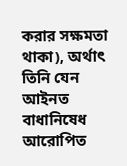করার সক্ষমতা থাকা), অর্থাৎ তিনি যেন আইনত বাধানিষেধ আরোপিত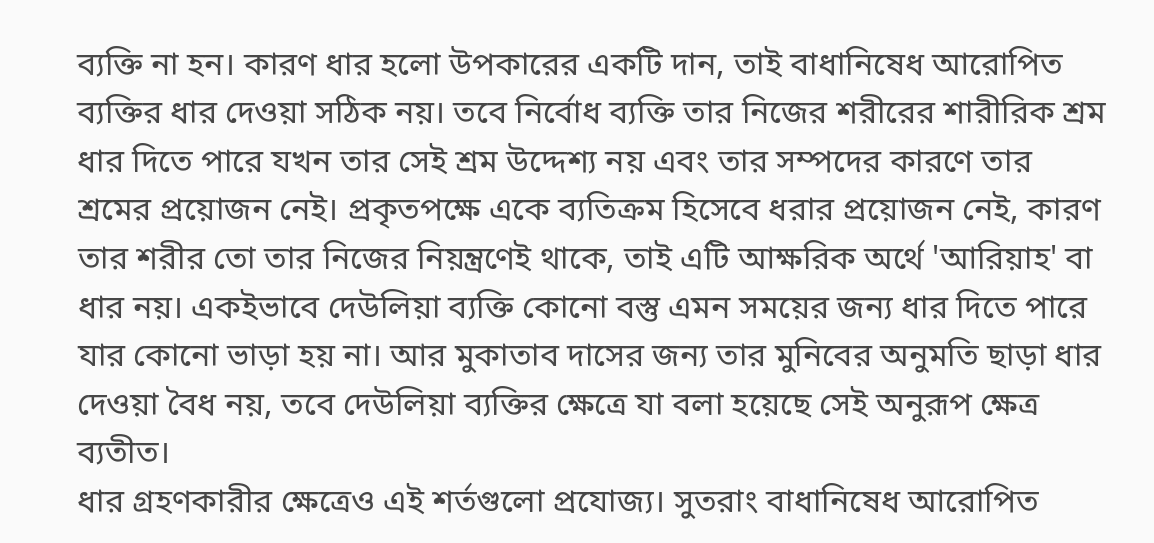ব্যক্তি না হন। কারণ ধার হলো উপকারের একটি দান, তাই বাধানিষেধ আরোপিত ব্যক্তির ধার দেওয়া সঠিক নয়। তবে নির্বোধ ব্যক্তি তার নিজের শরীরের শারীরিক শ্রম ধার দিতে পারে যখন তার সেই শ্রম উদ্দেশ্য নয় এবং তার সম্পদের কারণে তার শ্রমের প্রয়োজন নেই। প্রকৃতপক্ষে একে ব্যতিক্রম হিসেবে ধরার প্রয়োজন নেই, কারণ তার শরীর তো তার নিজের নিয়ন্ত্রণেই থাকে, তাই এটি আক্ষরিক অর্থে 'আরিয়াহ' বা ধার নয়। একইভাবে দেউলিয়া ব্যক্তি কোনো বস্তু এমন সময়ের জন্য ধার দিতে পারে যার কোনো ভাড়া হয় না। আর মুকাতাব দাসের জন্য তার মুনিবের অনুমতি ছাড়া ধার দেওয়া বৈধ নয়, তবে দেউলিয়া ব্যক্তির ক্ষেত্রে যা বলা হয়েছে সেই অনুরূপ ক্ষেত্র ব্যতীত।
ধার গ্রহণকারীর ক্ষেত্রেও এই শর্তগুলো প্রযোজ্য। সুতরাং বাধানিষেধ আরোপিত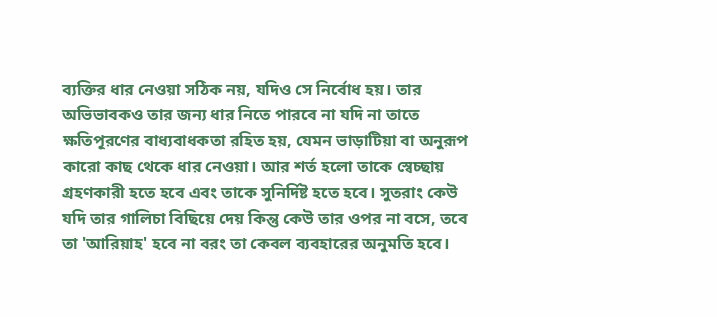ব্যক্তির ধার নেওয়া সঠিক নয়, যদিও সে নির্বোধ হয়। তার অভিভাবকও তার জন্য ধার নিতে পারবে না যদি না তাতে ক্ষতিপূরণের বাধ্যবাধকতা রহিত হয়, যেমন ভাড়াটিয়া বা অনুরূপ কারো কাছ থেকে ধার নেওয়া। আর শর্ত হলো তাকে স্বেচ্ছায় গ্রহণকারী হতে হবে এবং তাকে সুনির্দিষ্ট হতে হবে। সুতরাং কেউ যদি তার গালিচা বিছিয়ে দেয় কিন্তু কেউ তার ওপর না বসে, তবে তা 'আরিয়াহ' হবে না বরং তা কেবল ব্যবহারের অনুমতি হবে।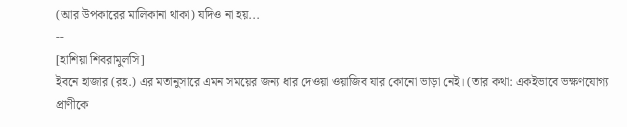(আর উপকারের মালিকানা থাকা) যদিও না হয়...
--
[হাশিয়া শিবরামুলসি]
ইবনে হাজার (রহ.) এর মতানুসারে এমন সময়ের জন্য ধার দেওয়া ওয়াজিব যার কোনো ভাড়া নেই। (তার কথা: একইভাবে ভক্ষণযোগ্য প্রাণীকে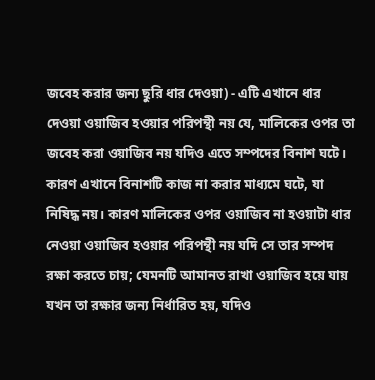জবেহ করার জন্য ছুরি ধার দেওয়া) - এটি এখানে ধার দেওয়া ওয়াজিব হওয়ার পরিপন্থী নয় যে, মালিকের ওপর তা জবেহ করা ওয়াজিব নয় যদিও এতে সম্পদের বিনাশ ঘটে। কারণ এখানে বিনাশটি কাজ না করার মাধ্যমে ঘটে, যা নিষিদ্ধ নয়। কারণ মালিকের ওপর ওয়াজিব না হওয়াটা ধার নেওয়া ওয়াজিব হওয়ার পরিপন্থী নয় যদি সে তার সম্পদ রক্ষা করতে চায়; যেমনটি আমানত রাখা ওয়াজিব হয়ে যায় যখন তা রক্ষার জন্য নির্ধারিত হয়, যদিও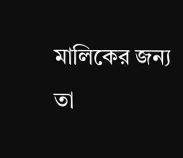মালিকের জন্য তা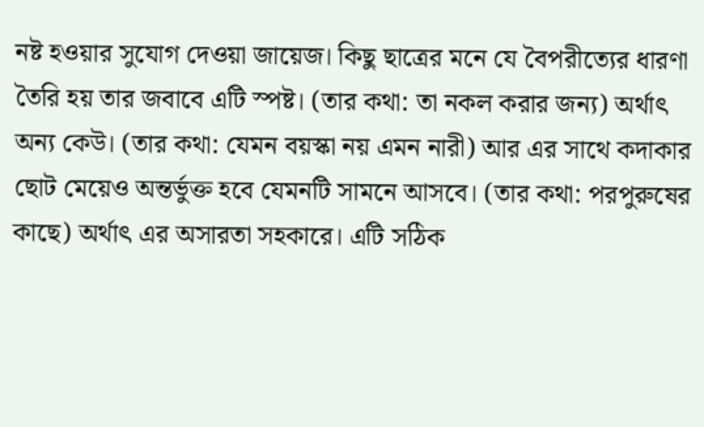নষ্ট হওয়ার সুযোগ দেওয়া জায়েজ। কিছু ছাত্রের মনে যে বৈপরীত্যের ধারণা তৈরি হয় তার জবাবে এটি স্পষ্ট। (তার কথা: তা নকল করার জন্য) অর্থাৎ অন্য কেউ। (তার কথা: যেমন বয়স্কা নয় এমন নারী) আর এর সাথে কদাকার ছোট মেয়েও অন্তর্ভুক্ত হবে যেমনটি সামনে আসবে। (তার কথা: পরপুরুষের কাছে) অর্থাৎ এর অসারতা সহকারে। এটি সঠিক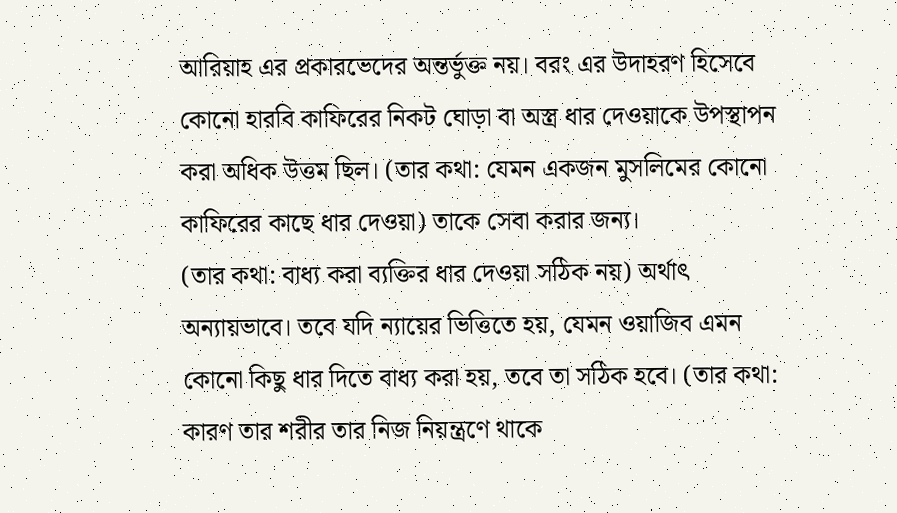আরিয়াহ এর প্রকারভেদের অন্তর্ভুক্ত নয়। বরং এর উদাহরণ হিসেবে কোনো হারবি কাফিরের নিকট ঘোড়া বা অস্ত্র ধার দেওয়াকে উপস্থাপন করা অধিক উত্তম ছিল। (তার কথা: যেমন একজন মুসলিমের কোনো কাফিরের কাছে ধার দেওয়া) তাকে সেবা করার জন্য।
(তার কথা: বাধ্য করা ব্যক্তির ধার দেওয়া সঠিক নয়) অর্থাৎ অন্যায়ভাবে। তবে যদি ন্যায়ের ভিত্তিতে হয়, যেমন ওয়াজিব এমন কোনো কিছু ধার দিতে বাধ্য করা হয়, তবে তা সঠিক হবে। (তার কথা: কারণ তার শরীর তার নিজ নিয়ন্ত্রণে থাকে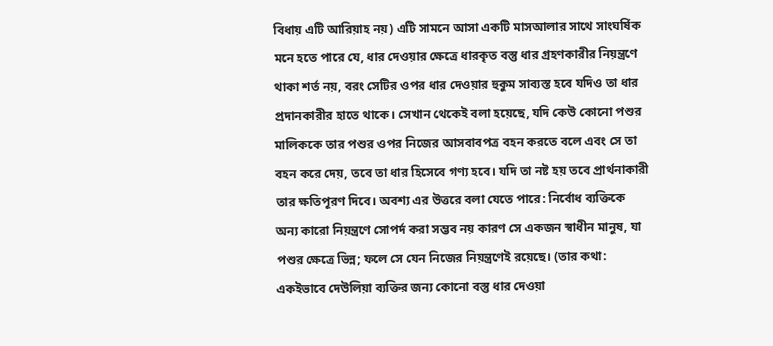বিধায় এটি আরিয়াহ নয়) এটি সামনে আসা একটি মাসআলার সাথে সাংঘর্ষিক মনে হতে পারে যে, ধার দেওয়ার ক্ষেত্রে ধারকৃত বস্তু ধার গ্রহণকারীর নিয়ন্ত্রণে থাকা শর্ত নয়, বরং সেটির ওপর ধার দেওয়ার হুকুম সাব্যস্ত হবে যদিও তা ধার প্রদানকারীর হাতে থাকে। সেখান থেকেই বলা হয়েছে, যদি কেউ কোনো পশুর মালিককে তার পশুর ওপর নিজের আসবাবপত্র বহন করতে বলে এবং সে তা বহন করে দেয়, তবে তা ধার হিসেবে গণ্য হবে। যদি তা নষ্ট হয় তবে প্রার্থনাকারী তার ক্ষতিপূরণ দিবে। অবশ্য এর উত্তরে বলা যেতে পারে: নির্বোধ ব্যক্তিকে অন্য কারো নিয়ন্ত্রণে সোপর্দ করা সম্ভব নয় কারণ সে একজন স্বাধীন মানুষ, যা পশুর ক্ষেত্রে ভিন্ন; ফলে সে যেন নিজের নিয়ন্ত্রণেই রয়েছে। (তার কথা: একইভাবে দেউলিয়া ব্যক্তির জন্য কোনো বস্তু ধার দেওয়া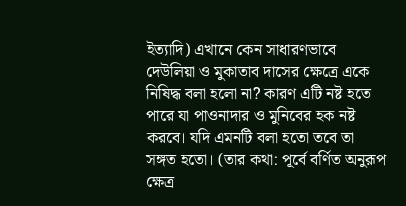ইত্যাদি) এখানে কেন সাধারণভাবে দেউলিয়া ও মুকাতাব দাসের ক্ষেত্রে একে নিষিদ্ধ বলা হলো না? কারণ এটি নষ্ট হতে পারে যা পাওনাদার ও মুনিবের হক নষ্ট করবে। যদি এমনটি বলা হতো তবে তা সঙ্গত হতো। (তার কথা: পূর্বে বর্ণিত অনুরূপ ক্ষেত্র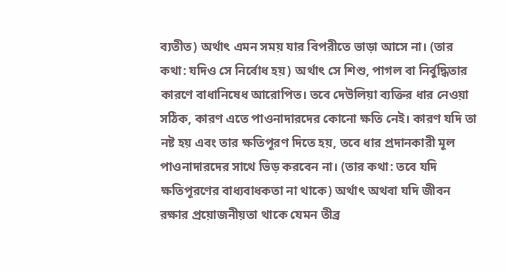ব্যতীত) অর্থাৎ এমন সময় যার বিপরীতে ভাড়া আসে না। (তার কথা: যদিও সে নির্বোধ হয়) অর্থাৎ সে শিশু, পাগল বা নির্বুদ্ধিতার কারণে বাধানিষেধ আরোপিত। তবে দেউলিয়া ব্যক্তির ধার নেওয়া সঠিক, কারণ এতে পাওনাদারদের কোনো ক্ষতি নেই। কারণ যদি তা নষ্ট হয় এবং তার ক্ষতিপূরণ দিতে হয়, তবে ধার প্রদানকারী মূল পাওনাদারদের সাথে ভিড় করবেন না। (তার কথা: তবে যদি ক্ষতিপূরণের বাধ্যবাধকতা না থাকে) অর্থাৎ অথবা যদি জীবন রক্ষার প্রয়োজনীয়তা থাকে যেমন তীব্র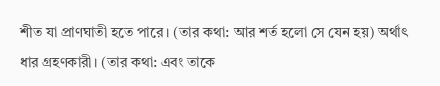শীত যা প্রাণঘাতী হতে পারে। (তার কথা: আর শর্ত হলো সে যেন হয়) অর্থাৎ ধার গ্রহণকারী। (তার কথা: এবং তাকে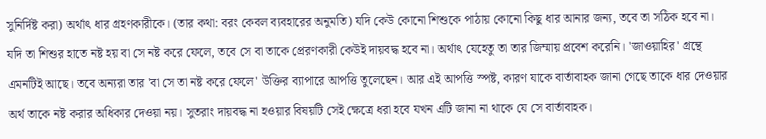সুনির্দিষ্ট করা) অর্থাৎ ধার গ্রহণকারীকে। (তার কথা: বরং কেবল ব্যবহারের অনুমতি) যদি কেউ কোনো শিশুকে পাঠায় কোনো কিছু ধার আনার জন্য, তবে তা সঠিক হবে না। যদি তা শিশুর হাতে নষ্ট হয় বা সে নষ্ট করে ফেলে, তবে সে বা তাকে প্রেরণকারী কেউই দায়বদ্ধ হবে না। অর্থাৎ যেহেতু তা তার জিম্মায় প্রবেশ করেনি। 'জাওয়াহির' গ্রন্থে এমনটিই আছে। তবে অন্যরা তার 'বা সে তা নষ্ট করে ফেলে' উক্তির ব্যাপারে আপত্তি তুলেছেন। আর এই আপত্তি স্পষ্ট, কারণ যাকে বার্তাবাহক জানা গেছে তাকে ধার দেওয়ার অর্থ তাকে নষ্ট করার অধিকার দেওয়া নয়। সুতরাং দায়বদ্ধ না হওয়ার বিষয়টি সেই ক্ষেত্রে ধরা হবে যখন এটি জানা না থাকে যে সে বার্তাবাহক।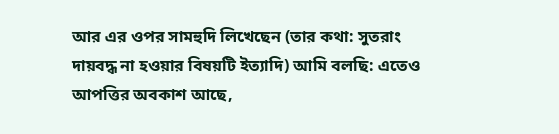আর এর ওপর সামহুদি লিখেছেন (তার কথা: সুতরাং দায়বদ্ধ না হওয়ার বিষয়টি ইত্যাদি) আমি বলছি: এতেও আপত্তির অবকাশ আছে,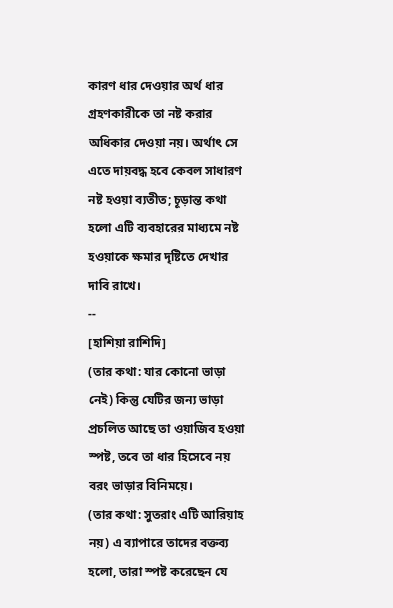কারণ ধার দেওয়ার অর্থ ধার গ্রহণকারীকে তা নষ্ট করার অধিকার দেওয়া নয়। অর্থাৎ সে এতে দায়বদ্ধ হবে কেবল সাধারণ নষ্ট হওয়া ব্যতীত; চূড়ান্ত কথা হলো এটি ব্যবহারের মাধ্যমে নষ্ট হওয়াকে ক্ষমার দৃষ্টিতে দেখার দাবি রাখে।
--
[হাশিয়া রাশিদি]
(তার কথা: যার কোনো ভাড়া নেই) কিন্তু যেটির জন্য ভাড়া প্রচলিত আছে তা ওয়াজিব হওয়া স্পষ্ট, তবে তা ধার হিসেবে নয় বরং ভাড়ার বিনিময়ে।
(তার কথা: সুতরাং এটি আরিয়াহ নয়) এ ব্যাপারে তাদের বক্তব্য হলো, তারা স্পষ্ট করেছেন যে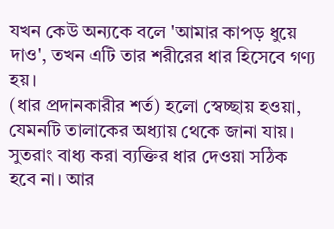যখন কেউ অন্যকে বলে 'আমার কাপড় ধুয়ে দাও', তখন এটি তার শরীরের ধার হিসেবে গণ্য হয়।
(ধার প্রদানকারীর শর্ত) হলো স্বেচ্ছায় হওয়া, যেমনটি তালাকের অধ্যায় থেকে জানা যায়। সুতরাং বাধ্য করা ব্যক্তির ধার দেওয়া সঠিক হবে না। আর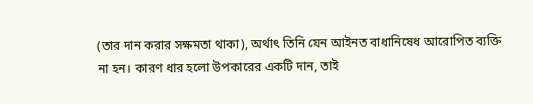(তার দান করার সক্ষমতা থাকা), অর্থাৎ তিনি যেন আইনত বাধানিষেধ আরোপিত ব্যক্তি না হন। কারণ ধার হলো উপকারের একটি দান, তাই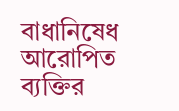বাধানিষেধ আরোপিত ব্যক্তির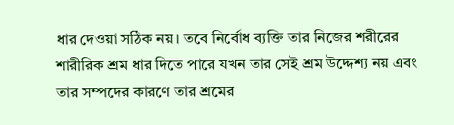ধার দেওয়া সঠিক নয়। তবে নির্বোধ ব্যক্তি তার নিজের শরীরের শারীরিক শ্রম ধার দিতে পারে যখন তার সেই শ্রম উদ্দেশ্য নয় এবং তার সম্পদের কারণে তার শ্রমের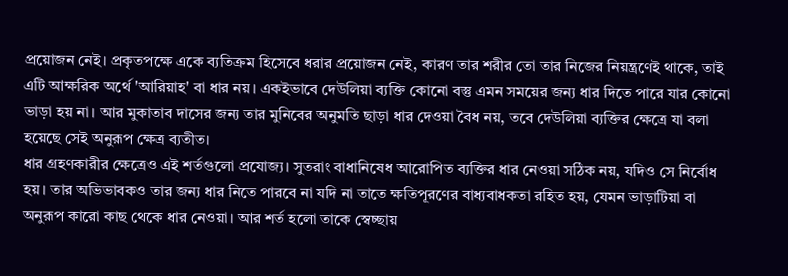প্রয়োজন নেই। প্রকৃতপক্ষে একে ব্যতিক্রম হিসেবে ধরার প্রয়োজন নেই, কারণ তার শরীর তো তার নিজের নিয়ন্ত্রণেই থাকে, তাই এটি আক্ষরিক অর্থে 'আরিয়াহ' বা ধার নয়। একইভাবে দেউলিয়া ব্যক্তি কোনো বস্তু এমন সময়ের জন্য ধার দিতে পারে যার কোনো ভাড়া হয় না। আর মুকাতাব দাসের জন্য তার মুনিবের অনুমতি ছাড়া ধার দেওয়া বৈধ নয়, তবে দেউলিয়া ব্যক্তির ক্ষেত্রে যা বলা হয়েছে সেই অনুরূপ ক্ষেত্র ব্যতীত।
ধার গ্রহণকারীর ক্ষেত্রেও এই শর্তগুলো প্রযোজ্য। সুতরাং বাধানিষেধ আরোপিত ব্যক্তির ধার নেওয়া সঠিক নয়, যদিও সে নির্বোধ হয়। তার অভিভাবকও তার জন্য ধার নিতে পারবে না যদি না তাতে ক্ষতিপূরণের বাধ্যবাধকতা রহিত হয়, যেমন ভাড়াটিয়া বা অনুরূপ কারো কাছ থেকে ধার নেওয়া। আর শর্ত হলো তাকে স্বেচ্ছায়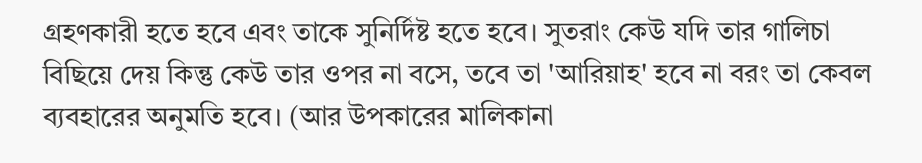গ্রহণকারী হতে হবে এবং তাকে সুনির্দিষ্ট হতে হবে। সুতরাং কেউ যদি তার গালিচা বিছিয়ে দেয় কিন্তু কেউ তার ওপর না বসে, তবে তা 'আরিয়াহ' হবে না বরং তা কেবল ব্যবহারের অনুমতি হবে। (আর উপকারের মালিকানা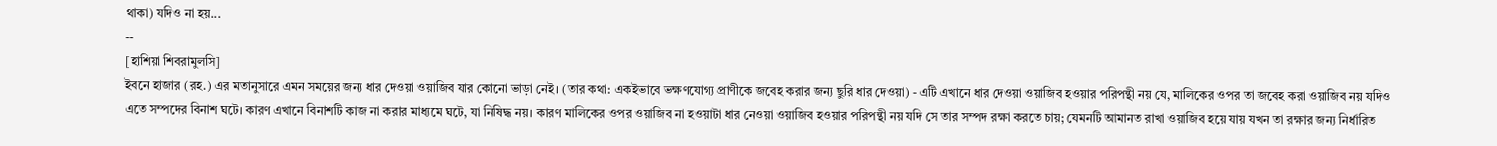থাকা) যদিও না হয়...
--
[হাশিয়া শিবরামুলসি]
ইবনে হাজার (রহ.) এর মতানুসারে এমন সময়ের জন্য ধার দেওয়া ওয়াজিব যার কোনো ভাড়া নেই। (তার কথা: একইভাবে ভক্ষণযোগ্য প্রাণীকে জবেহ করার জন্য ছুরি ধার দেওয়া) - এটি এখানে ধার দেওয়া ওয়াজিব হওয়ার পরিপন্থী নয় যে, মালিকের ওপর তা জবেহ করা ওয়াজিব নয় যদিও এতে সম্পদের বিনাশ ঘটে। কারণ এখানে বিনাশটি কাজ না করার মাধ্যমে ঘটে, যা নিষিদ্ধ নয়। কারণ মালিকের ওপর ওয়াজিব না হওয়াটা ধার নেওয়া ওয়াজিব হওয়ার পরিপন্থী নয় যদি সে তার সম্পদ রক্ষা করতে চায়; যেমনটি আমানত রাখা ওয়াজিব হয়ে যায় যখন তা রক্ষার জন্য নির্ধারিত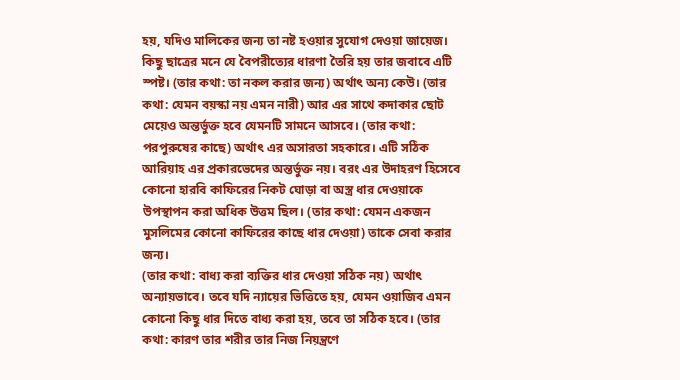হয়, যদিও মালিকের জন্য তা নষ্ট হওয়ার সুযোগ দেওয়া জায়েজ। কিছু ছাত্রের মনে যে বৈপরীত্যের ধারণা তৈরি হয় তার জবাবে এটি স্পষ্ট। (তার কথা: তা নকল করার জন্য) অর্থাৎ অন্য কেউ। (তার কথা: যেমন বয়স্কা নয় এমন নারী) আর এর সাথে কদাকার ছোট মেয়েও অন্তর্ভুক্ত হবে যেমনটি সামনে আসবে। (তার কথা: পরপুরুষের কাছে) অর্থাৎ এর অসারতা সহকারে। এটি সঠিক আরিয়াহ এর প্রকারভেদের অন্তর্ভুক্ত নয়। বরং এর উদাহরণ হিসেবে কোনো হারবি কাফিরের নিকট ঘোড়া বা অস্ত্র ধার দেওয়াকে উপস্থাপন করা অধিক উত্তম ছিল। (তার কথা: যেমন একজন মুসলিমের কোনো কাফিরের কাছে ধার দেওয়া) তাকে সেবা করার জন্য।
(তার কথা: বাধ্য করা ব্যক্তির ধার দেওয়া সঠিক নয়) অর্থাৎ অন্যায়ভাবে। তবে যদি ন্যায়ের ভিত্তিতে হয়, যেমন ওয়াজিব এমন কোনো কিছু ধার দিতে বাধ্য করা হয়, তবে তা সঠিক হবে। (তার কথা: কারণ তার শরীর তার নিজ নিয়ন্ত্রণে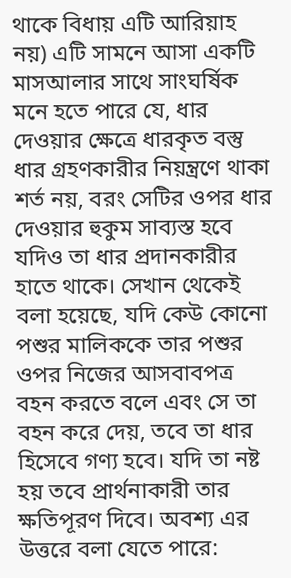থাকে বিধায় এটি আরিয়াহ নয়) এটি সামনে আসা একটি মাসআলার সাথে সাংঘর্ষিক মনে হতে পারে যে, ধার দেওয়ার ক্ষেত্রে ধারকৃত বস্তু ধার গ্রহণকারীর নিয়ন্ত্রণে থাকা শর্ত নয়, বরং সেটির ওপর ধার দেওয়ার হুকুম সাব্যস্ত হবে যদিও তা ধার প্রদানকারীর হাতে থাকে। সেখান থেকেই বলা হয়েছে, যদি কেউ কোনো পশুর মালিককে তার পশুর ওপর নিজের আসবাবপত্র বহন করতে বলে এবং সে তা বহন করে দেয়, তবে তা ধার হিসেবে গণ্য হবে। যদি তা নষ্ট হয় তবে প্রার্থনাকারী তার ক্ষতিপূরণ দিবে। অবশ্য এর উত্তরে বলা যেতে পারে: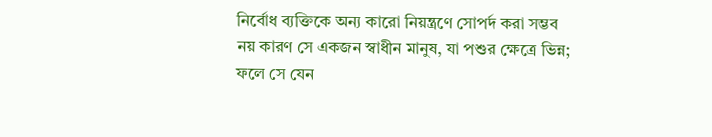নির্বোধ ব্যক্তিকে অন্য কারো নিয়ন্ত্রণে সোপর্দ করা সম্ভব নয় কারণ সে একজন স্বাধীন মানুষ, যা পশুর ক্ষেত্রে ভিন্ন; ফলে সে যেন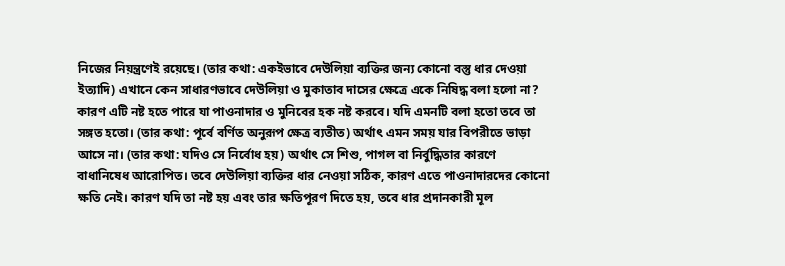নিজের নিয়ন্ত্রণেই রয়েছে। (তার কথা: একইভাবে দেউলিয়া ব্যক্তির জন্য কোনো বস্তু ধার দেওয়া ইত্যাদি) এখানে কেন সাধারণভাবে দেউলিয়া ও মুকাতাব দাসের ক্ষেত্রে একে নিষিদ্ধ বলা হলো না? কারণ এটি নষ্ট হতে পারে যা পাওনাদার ও মুনিবের হক নষ্ট করবে। যদি এমনটি বলা হতো তবে তা সঙ্গত হতো। (তার কথা: পূর্বে বর্ণিত অনুরূপ ক্ষেত্র ব্যতীত) অর্থাৎ এমন সময় যার বিপরীতে ভাড়া আসে না। (তার কথা: যদিও সে নির্বোধ হয়) অর্থাৎ সে শিশু, পাগল বা নির্বুদ্ধিতার কারণে বাধানিষেধ আরোপিত। তবে দেউলিয়া ব্যক্তির ধার নেওয়া সঠিক, কারণ এতে পাওনাদারদের কোনো ক্ষতি নেই। কারণ যদি তা নষ্ট হয় এবং তার ক্ষতিপূরণ দিতে হয়, তবে ধার প্রদানকারী মূল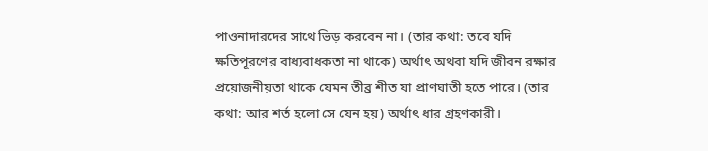পাওনাদারদের সাথে ভিড় করবেন না। (তার কথা: তবে যদি ক্ষতিপূরণের বাধ্যবাধকতা না থাকে) অর্থাৎ অথবা যদি জীবন রক্ষার প্রয়োজনীয়তা থাকে যেমন তীব্র শীত যা প্রাণঘাতী হতে পারে। (তার কথা: আর শর্ত হলো সে যেন হয়) অর্থাৎ ধার গ্রহণকারী।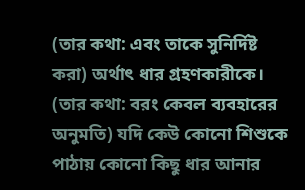(তার কথা: এবং তাকে সুনির্দিষ্ট করা) অর্থাৎ ধার গ্রহণকারীকে। (তার কথা: বরং কেবল ব্যবহারের অনুমতি) যদি কেউ কোনো শিশুকে পাঠায় কোনো কিছু ধার আনার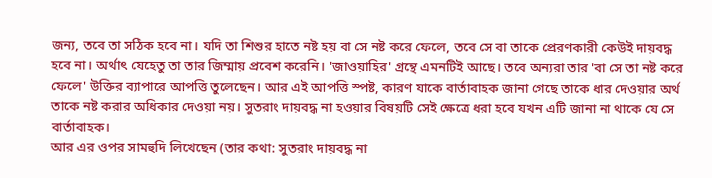জন্য, তবে তা সঠিক হবে না। যদি তা শিশুর হাতে নষ্ট হয় বা সে নষ্ট করে ফেলে, তবে সে বা তাকে প্রেরণকারী কেউই দায়বদ্ধ হবে না। অর্থাৎ যেহেতু তা তার জিম্মায় প্রবেশ করেনি। 'জাওয়াহির' গ্রন্থে এমনটিই আছে। তবে অন্যরা তার 'বা সে তা নষ্ট করে ফেলে' উক্তির ব্যাপারে আপত্তি তুলেছেন। আর এই আপত্তি স্পষ্ট, কারণ যাকে বার্তাবাহক জানা গেছে তাকে ধার দেওয়ার অর্থ তাকে নষ্ট করার অধিকার দেওয়া নয়। সুতরাং দায়বদ্ধ না হওয়ার বিষয়টি সেই ক্ষেত্রে ধরা হবে যখন এটি জানা না থাকে যে সে বার্তাবাহক।
আর এর ওপর সামহুদি লিখেছেন (তার কথা: সুতরাং দায়বদ্ধ না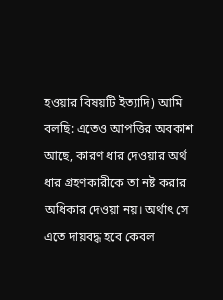হওয়ার বিষয়টি ইত্যাদি) আমি বলছি: এতেও আপত্তির অবকাশ আছে, কারণ ধার দেওয়ার অর্থ ধার গ্রহণকারীকে তা নষ্ট করার অধিকার দেওয়া নয়। অর্থাৎ সে এতে দায়বদ্ধ হবে কেবল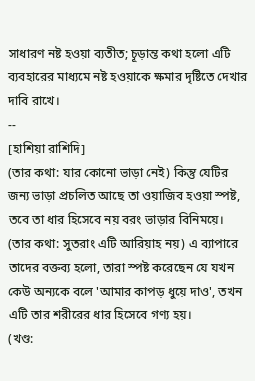সাধারণ নষ্ট হওয়া ব্যতীত; চূড়ান্ত কথা হলো এটি ব্যবহারের মাধ্যমে নষ্ট হওয়াকে ক্ষমার দৃষ্টিতে দেখার দাবি রাখে।
--
[হাশিয়া রাশিদি]
(তার কথা: যার কোনো ভাড়া নেই) কিন্তু যেটির জন্য ভাড়া প্রচলিত আছে তা ওয়াজিব হওয়া স্পষ্ট, তবে তা ধার হিসেবে নয় বরং ভাড়ার বিনিময়ে।
(তার কথা: সুতরাং এটি আরিয়াহ নয়) এ ব্যাপারে তাদের বক্তব্য হলো, তারা স্পষ্ট করেছেন যে যখন কেউ অন্যকে বলে 'আমার কাপড় ধুয়ে দাও', তখন এটি তার শরীরের ধার হিসেবে গণ্য হয়।
(খণ্ড: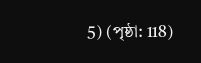5) (পৃষ্ঠা: 118)